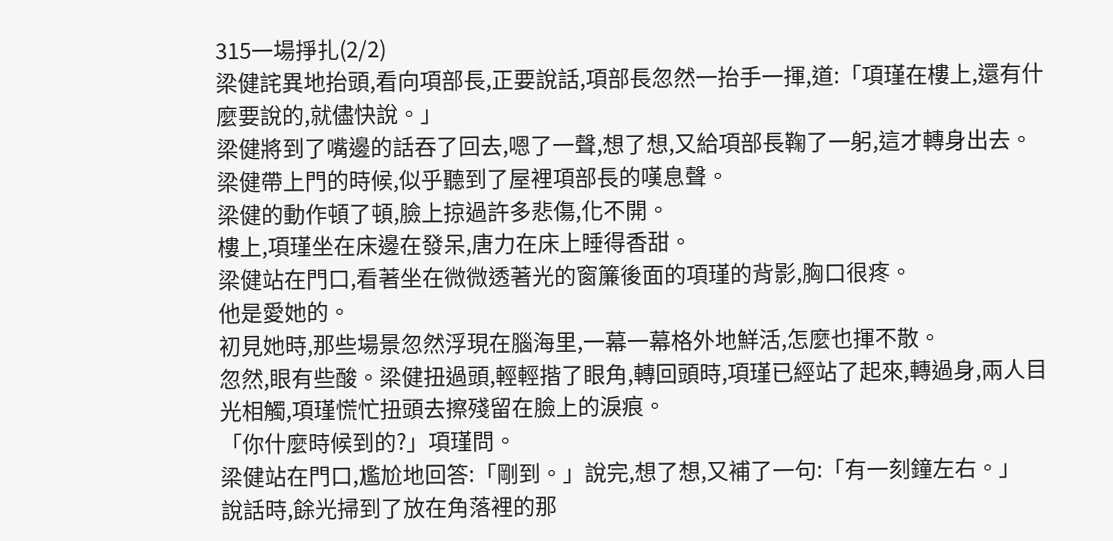315一場掙扎(2/2)
梁健詫異地抬頭,看向項部長,正要說話,項部長忽然一抬手一揮,道:「項瑾在樓上,還有什麼要說的,就儘快說。」
梁健將到了嘴邊的話吞了回去,嗯了一聲,想了想,又給項部長鞠了一躬,這才轉身出去。
梁健帶上門的時候,似乎聽到了屋裡項部長的嘆息聲。
梁健的動作頓了頓,臉上掠過許多悲傷,化不開。
樓上,項瑾坐在床邊在發呆,唐力在床上睡得香甜。
梁健站在門口,看著坐在微微透著光的窗簾後面的項瑾的背影,胸口很疼。
他是愛她的。
初見她時,那些場景忽然浮現在腦海里,一幕一幕格外地鮮活,怎麼也揮不散。
忽然,眼有些酸。梁健扭過頭,輕輕揩了眼角,轉回頭時,項瑾已經站了起來,轉過身,兩人目光相觸,項瑾慌忙扭頭去擦殘留在臉上的淚痕。
「你什麼時候到的?」項瑾問。
梁健站在門口,尷尬地回答:「剛到。」說完,想了想,又補了一句:「有一刻鐘左右。」
說話時,餘光掃到了放在角落裡的那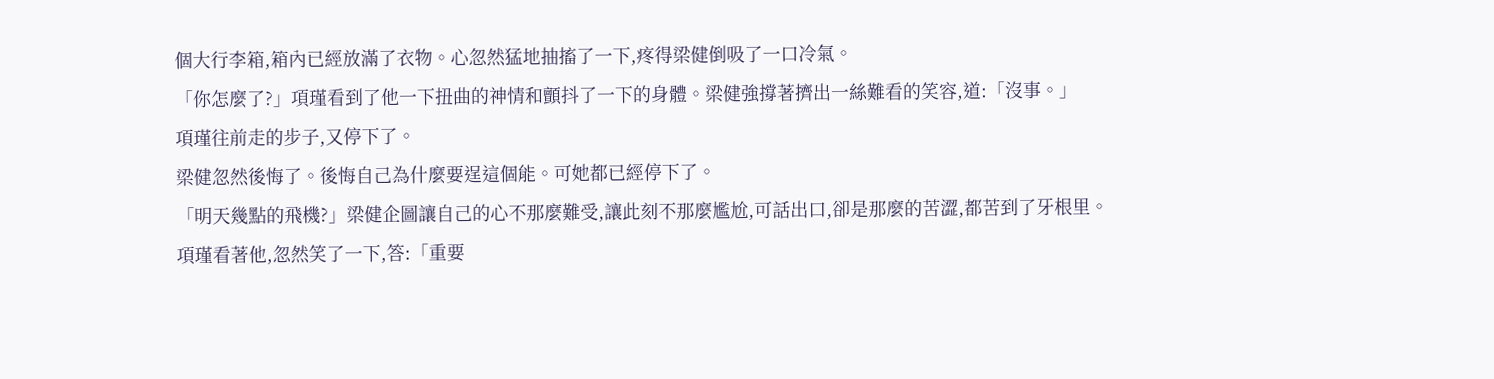個大行李箱,箱內已經放滿了衣物。心忽然猛地抽搐了一下,疼得梁健倒吸了一口冷氣。
「你怎麼了?」項瑾看到了他一下扭曲的神情和顫抖了一下的身體。梁健強撐著擠出一絲難看的笑容,道:「沒事。」
項瑾往前走的步子,又停下了。
梁健忽然後悔了。後悔自己為什麼要逞這個能。可她都已經停下了。
「明天幾點的飛機?」梁健企圖讓自己的心不那麼難受,讓此刻不那麼尷尬,可話出口,卻是那麼的苦澀,都苦到了牙根里。
項瑾看著他,忽然笑了一下,答:「重要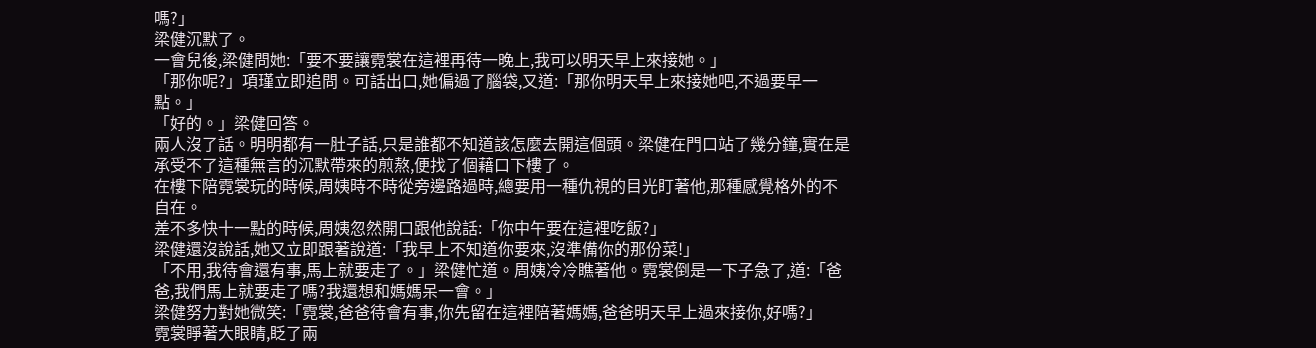嗎?」
梁健沉默了。
一會兒後,梁健問她:「要不要讓霓裳在這裡再待一晚上,我可以明天早上來接她。」
「那你呢?」項瑾立即追問。可話出口,她偏過了腦袋,又道:「那你明天早上來接她吧,不過要早一點。」
「好的。」梁健回答。
兩人沒了話。明明都有一肚子話,只是誰都不知道該怎麼去開這個頭。梁健在門口站了幾分鐘,實在是承受不了這種無言的沉默帶來的煎熬,便找了個藉口下樓了。
在樓下陪霓裳玩的時候,周姨時不時從旁邊路過時,總要用一種仇視的目光盯著他,那種感覺格外的不自在。
差不多快十一點的時候,周姨忽然開口跟他說話:「你中午要在這裡吃飯?」
梁健還沒說話,她又立即跟著說道:「我早上不知道你要來,沒準備你的那份菜!」
「不用,我待會還有事,馬上就要走了。」梁健忙道。周姨冷冷瞧著他。霓裳倒是一下子急了,道:「爸爸,我們馬上就要走了嗎?我還想和媽媽呆一會。」
梁健努力對她微笑:「霓裳,爸爸待會有事,你先留在這裡陪著媽媽,爸爸明天早上過來接你,好嗎?」
霓裳睜著大眼睛,眨了兩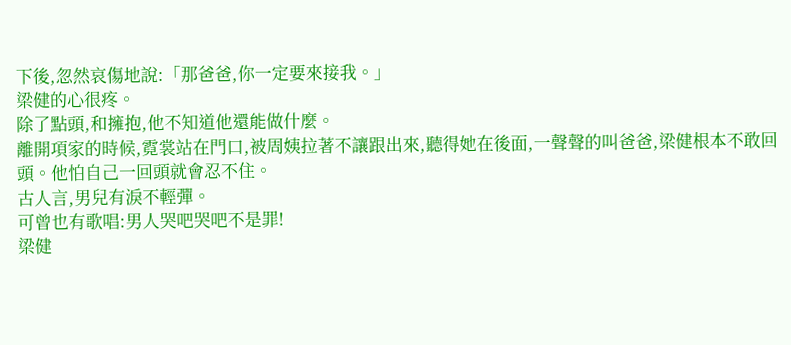下後,忽然哀傷地說:「那爸爸,你一定要來接我。」
梁健的心很疼。
除了點頭,和擁抱,他不知道他還能做什麼。
離開項家的時候,霓裳站在門口,被周姨拉著不讓跟出來,聽得她在後面,一聲聲的叫爸爸,梁健根本不敢回頭。他怕自己一回頭就會忍不住。
古人言,男兒有淚不輕彈。
可曾也有歌唱:男人哭吧哭吧不是罪!
梁健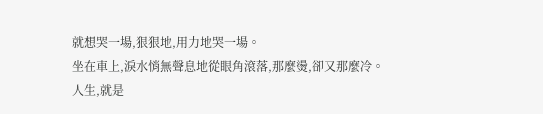就想哭一場,狠狠地,用力地哭一場。
坐在車上,淚水悄無聲息地從眼角滾落,那麼燙,卻又那麼冷。
人生,就是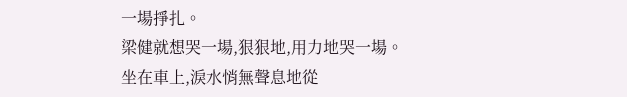一場掙扎。
梁健就想哭一場,狠狠地,用力地哭一場。
坐在車上,淚水悄無聲息地從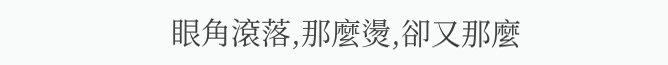眼角滾落,那麼燙,卻又那麼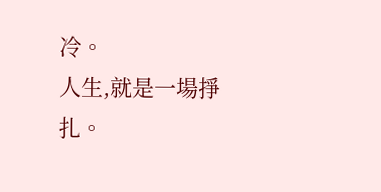冷。
人生,就是一場掙扎。